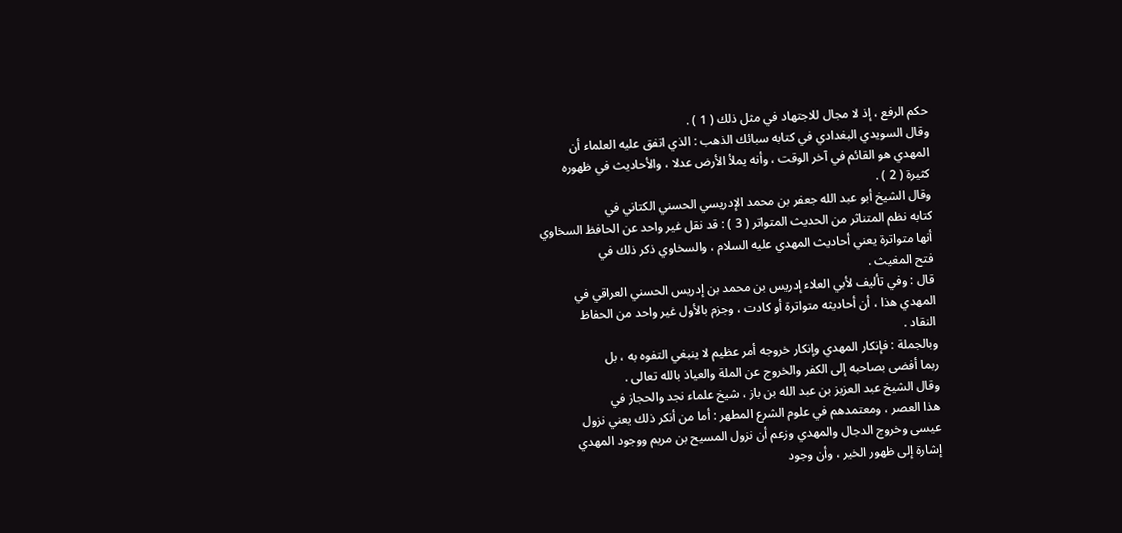حكم الرفع ، إذ لا مجال للاجتهاد في مثل ذلك ( 1 ) .
وقال السويدي البغدادي في كتابه سبائك الذهب : الذي اتفق عليه العلماء أن
المهدي هو القائم في آخر الوقت ، وأنه يملأ الأرض عدلا ، والأحاديث في ظهوره
كثيرة ( 2 ) .
وقال الشيخ أبو عبد الله جعفر بن محمد الإدريسي الحسني الكتاني في
كتابه نظم المتناثر من الحديث المتواتر ( 3 ) : قد نقل غير واحد عن الحافظ السخاوي
أنها متواترة يعني أحاديث المهدي عليه السلام ، والسخاوي ذكر ذلك في
فتح المغيث .
قال : وفي تأليف لأبي العلاء إدريس بن محمد بن إدريس الحسني العراقي في
المهدي هذا ، أن أحاديثه متواترة أو كادت ، وجزم بالأول غير واحد من الحفاظ
النقاد .
وبالجملة : فإنكار المهدي وإنكار خروجه أمر عظيم لا ينبغي التفوه به ، بل
ربما أفضى بصاحبه إلى الكفر والخروج عن الملة والعياذ بالله تعالى .
وقال الشيخ عبد العزيز بن عبد الله بن باز ، شيخ علماء نجد والحجاز في
هذا العصر ، ومعتمدهم في علوم الشرع المطهر : أما من أنكر ذلك يعني نزول
عيسى وخروج الدجال والمهدي وزعم أن نزول المسيح بن مريم ووجود المهدي
إشارة إلى ظهور الخير ، وأن وجود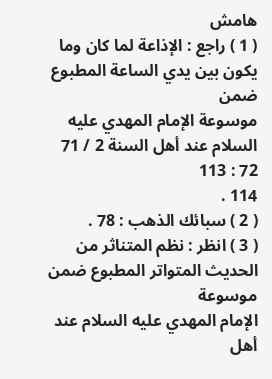هامش
( 1 ) راجع : الإذاعة لما كان وما يكون بين يدي الساعة المطبوع ضمن
موسوعة الإمام المهدي عليه السلام عند أهل السنة 2 / 71 72 : 113
114 .
( 2 ) سبائك الذهب : 78 .
( 3 ) انظر : نظم المتناثر من الحديث المتواتر المطبوع ضمن موسوعة
الإمام المهدي عليه السلام عند أهل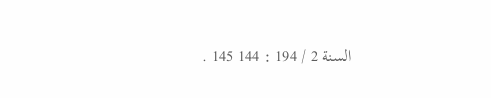السنة 2 / 194 : 144 145 .